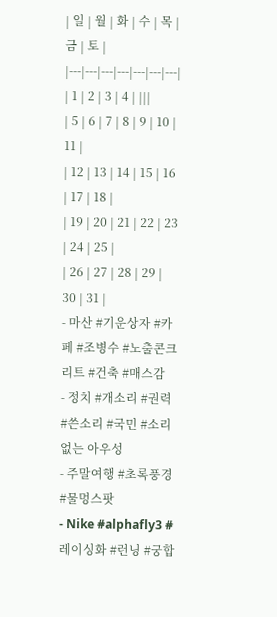| 일 | 월 | 화 | 수 | 목 | 금 | 토 |
|---|---|---|---|---|---|---|
| 1 | 2 | 3 | 4 | |||
| 5 | 6 | 7 | 8 | 9 | 10 | 11 |
| 12 | 13 | 14 | 15 | 16 | 17 | 18 |
| 19 | 20 | 21 | 22 | 23 | 24 | 25 |
| 26 | 27 | 28 | 29 | 30 | 31 |
- 마산 #기운상자 #카페 #조병수 #노출콘크리트 #건축 #매스감
- 정치 #개소리 #권력 #쓴소리 #국민 #소리없는 아우성
- 주말여행 #초록풍경 #물멍스팟
- Nike #alphafly3 #레이싱화 #런닝 #궁합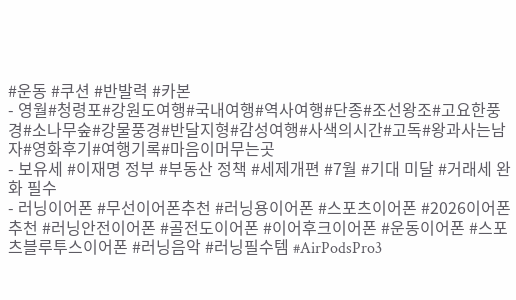#운동 #쿠션 #반발력 #카본
- 영월#청령포#강원도여행#국내여행#역사여행#단종#조선왕조#고요한풍경#소나무숲#강물풍경#반달지형#감성여행#사색의시간#고독#왕과사는남자#영화후기#여행기록#마음이머무는곳
- 보유세 #이재명 정부 #부동산 정책 #세제개편 #7월 #기대 미달 #거래세 완화 필수
- 러닝이어폰 #무선이어폰추천 #러닝용이어폰 #스포츠이어폰 #2026이어폰추천 #러닝안전이어폰 #골전도이어폰 #이어후크이어폰 #운동이어폰 #스포츠블루투스이어폰 #러닝음악 #러닝필수템 #AirPodsPro3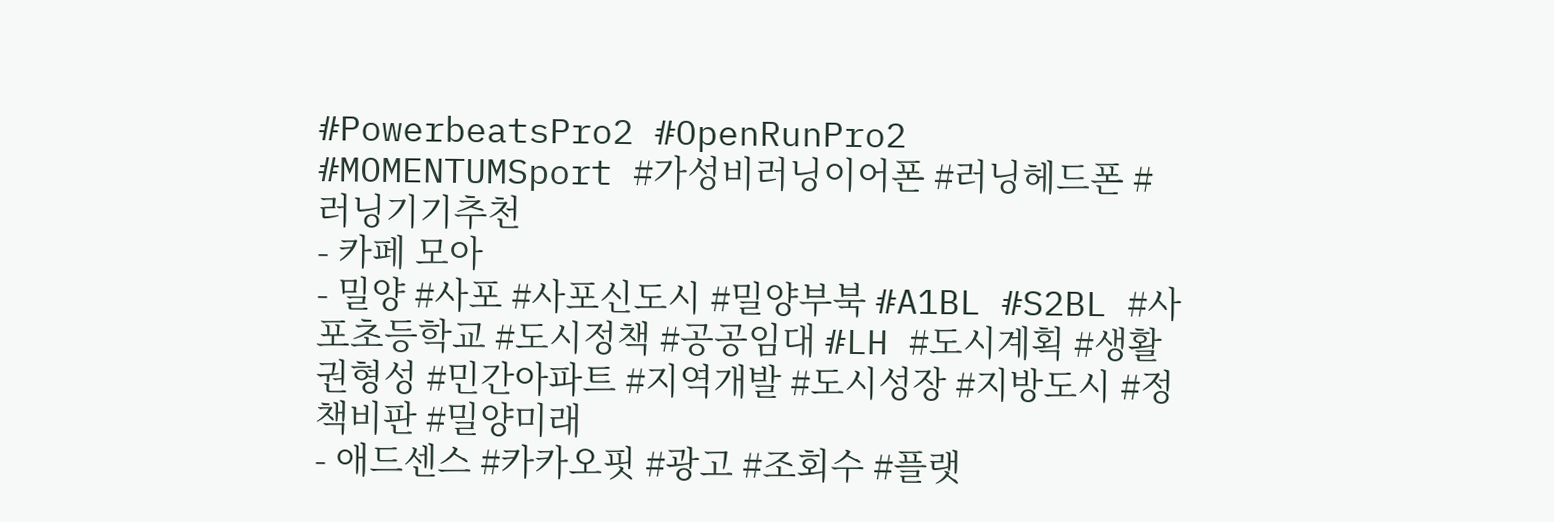#PowerbeatsPro2 #OpenRunPro2 #MOMENTUMSport #가성비러닝이어폰 #러닝헤드폰 #러닝기기추천
- 카페 모아
- 밀양 #사포 #사포신도시 #밀양부북 #A1BL #S2BL #사포초등학교 #도시정책 #공공임대 #LH #도시계획 #생활권형성 #민간아파트 #지역개발 #도시성장 #지방도시 #정책비판 #밀양미래
- 애드센스 #카카오핏 #광고 #조회수 #플랫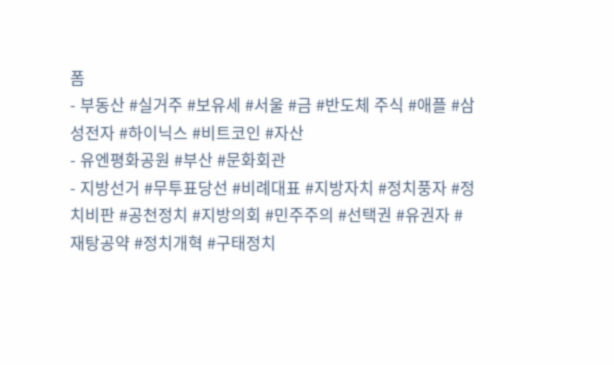폼
- 부동산 #실거주 #보유세 #서울 #금 #반도체 주식 #애플 #삼성전자 #하이닉스 #비트코인 #자산
- 유엔평화공원 #부산 #문화회관
- 지방선거 #무투표당선 #비례대표 #지방자치 #정치풍자 #정치비판 #공천정치 #지방의회 #민주주의 #선택권 #유권자 #재탕공약 #정치개혁 #구태정치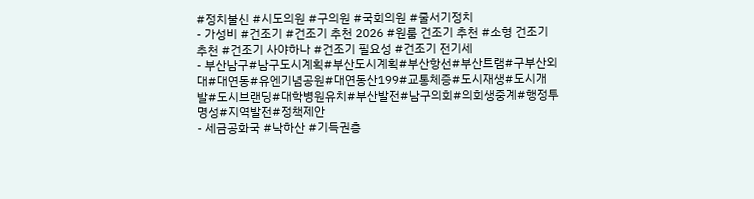#정치불신 #시도의원 #구의원 #국회의원 #줄서기정치
- 가성비 #건조기 #건조기 추천 2026 #원룸 건조기 추천 #소형 건조기 추천 #건조기 사야하나 #건조기 필요성 #건조기 전기세
- 부산남구#남구도시계획#부산도시계획#부산항선#부산트램#구부산외대#대연동#유엔기념공원#대연동산199#교통체증#도시재생#도시개발#도시브랜딩#대학병원유치#부산발전#남구의회#의회생중계#행정투명성#지역발전#정책제안
- 세금공화국 #낙하산 #기득권층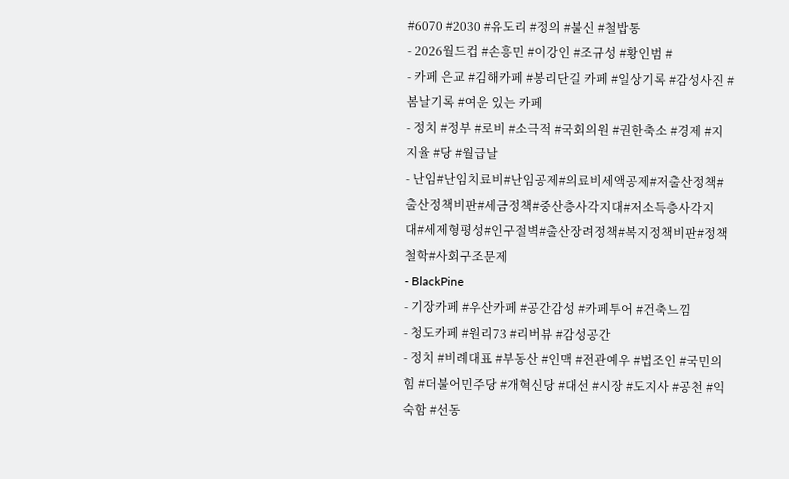#6070 #2030 #유도리 #정의 #불신 #철밥통
- 2026월드컵 #손흥민 #이강인 #조규성 #황인범 #
- 카페 은교 #김해카페 #봉리단길 카페 #일상기록 #감성사진 #봄날기록 #여운 있는 카페
- 정치 #정부 #로비 #소극적 #국회의원 #권한축소 #경제 #지지율 #당 #월급날
- 난임#난임치료비#난임공제#의료비세액공제#저출산정책#출산정책비판#세금정책#중산층사각지대#저소득층사각지대#세제형평성#인구절벽#출산장려정책#복지정책비판#정책철학#사회구조문제
- BlackPine
- 기장카페 #우산카페 #공간감성 #카페투어 #건축느낌
- 청도카페 #원리73 #리버뷰 #감성공간
- 정치 #비례대표 #부동산 #인맥 #전관예우 #법조인 #국민의힘 #더불어민주당 #개혁신당 #대선 #시장 #도지사 #공천 #익숙함 #선동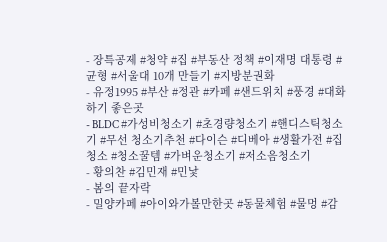- 장특공제 #청약 #집 #부동산 정책 #이재명 대통령 #균형 #서울대 10개 만들기 #지방분권화
- 유정1995 #부산 #정관 #카페 #샌드위치 #풍경 #대화하기 좋은곳
- BLDC #가성비청소기 #초경량청소기 #핸디스틱청소기 #무선 청소기추천 #다이슨 #디베아 #생활가전 #집청소 #청소꿀템 #가벼운청소기 #저소음청소기
- 황의찬 #김민재 #민낯
- 봄의 끝자락
- 밀양카페 #아이와가볼만한곳 #동물체험 #물멍 #감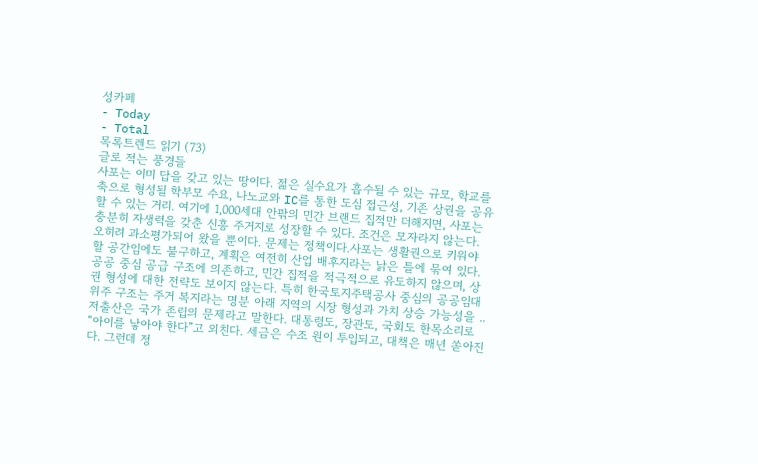성카페
- Today
- Total
목록트렌드 읽기 (73)
글로 적는 풍경들
사포는 이미 답을 갖고 있는 땅이다. 젊은 실수요가 흡수될 수 있는 규모, 학교를 축으로 형성될 학부모 수요, 나노교와 IC를 통한 도심 접근성, 기존 상권을 공유할 수 있는 거리. 여기에 1,000세대 안팎의 민간 브랜드 집적만 더해지면, 사포는 충분히 자생력을 갖춘 신흥 주거지로 성장할 수 있다. 조건은 모자라지 않는다. 오히려 과소평가되어 왔을 뿐이다. 문제는 정책이다.사포는 생활권으로 키워야 할 공간임에도 불구하고, 계획은 여전히 산업 배후지라는 낡은 틀에 묶여 있다. 공공 중심 공급 구조에 의존하고, 민간 집적을 적극적으로 유도하지 않으며, 상권 형성에 대한 전략도 보이지 않는다. 특히 한국토지주택공사 중심의 공공임대 위주 구조는 주거 복지라는 명분 아래 지역의 시장 형성과 가치 상승 가능성을 ..
저출산은 국가 존립의 문제라고 말한다. 대통령도, 장관도, 국회도 한목소리로 “아이를 낳아야 한다”고 외친다. 세금은 수조 원이 투입되고, 대책은 매년 쏟아진다. 그런데 정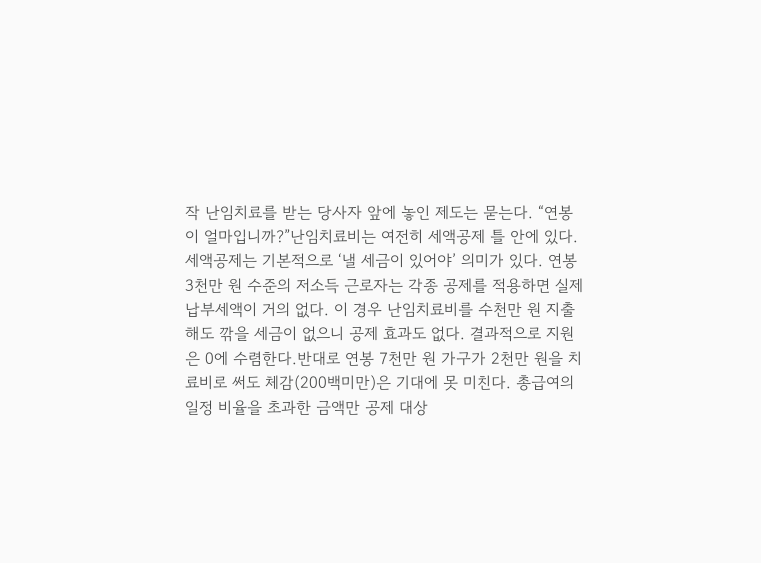작 난임치료를 받는 당사자 앞에 놓인 제도는 묻는다. “연봉이 얼마입니까?”난임치료비는 여전히 세액공제 틀 안에 있다. 세액공제는 기본적으로 ‘낼 세금이 있어야’ 의미가 있다. 연봉 3천만 원 수준의 저소득 근로자는 각종 공제를 적용하면 실제 납부세액이 거의 없다. 이 경우 난임치료비를 수천만 원 지출해도 깎을 세금이 없으니 공제 효과도 없다. 결과적으로 지원은 0에 수렴한다.반대로 연봉 7천만 원 가구가 2천만 원을 치료비로 써도 체감(200백미만)은 기대에 못 미친다. 총급여의 일정 비율을 초과한 금액만 공제 대상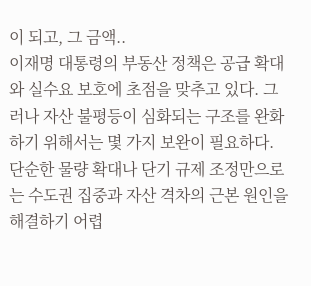이 되고, 그 금액..
이재명 대통령의 부동산 정책은 공급 확대와 실수요 보호에 초점을 맞추고 있다. 그러나 자산 불평등이 심화되는 구조를 완화하기 위해서는 몇 가지 보완이 필요하다. 단순한 물량 확대나 단기 규제 조정만으로는 수도권 집중과 자산 격차의 근본 원인을 해결하기 어렵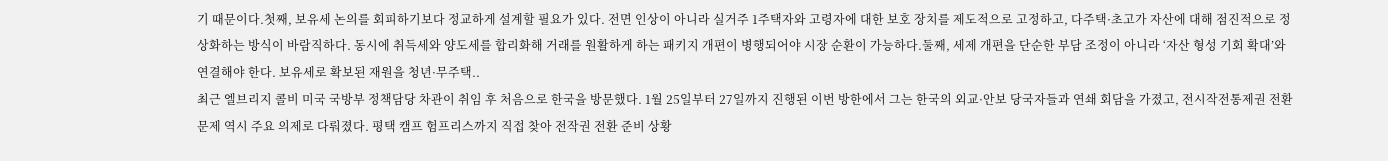기 때문이다.첫째, 보유세 논의를 회피하기보다 정교하게 설계할 필요가 있다. 전면 인상이 아니라 실거주 1주택자와 고령자에 대한 보호 장치를 제도적으로 고정하고, 다주택·초고가 자산에 대해 점진적으로 정상화하는 방식이 바람직하다. 동시에 취득세와 양도세를 합리화해 거래를 원활하게 하는 패키지 개편이 병행되어야 시장 순환이 가능하다.둘째, 세제 개편을 단순한 부담 조정이 아니라 ‘자산 형성 기회 확대’와 연결해야 한다. 보유세로 확보된 재원을 청년·무주택..
최근 엘브리지 콜비 미국 국방부 정책담당 차관이 취임 후 처음으로 한국을 방문했다. 1월 25일부터 27일까지 진행된 이번 방한에서 그는 한국의 외교·안보 당국자들과 연쇄 회담을 가졌고, 전시작전통제권 전환 문제 역시 주요 의제로 다뤄졌다. 평택 캠프 험프리스까지 직접 찾아 전작권 전환 준비 상황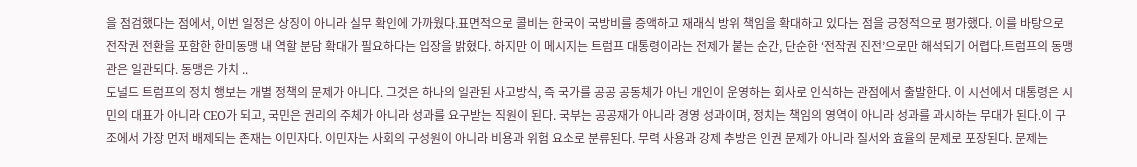을 점검했다는 점에서, 이번 일정은 상징이 아니라 실무 확인에 가까웠다.표면적으로 콜비는 한국이 국방비를 증액하고 재래식 방위 책임을 확대하고 있다는 점을 긍정적으로 평가했다. 이를 바탕으로 전작권 전환을 포함한 한미동맹 내 역할 분담 확대가 필요하다는 입장을 밝혔다. 하지만 이 메시지는 트럼프 대통령이라는 전제가 붙는 순간, 단순한 ‘전작권 진전’으로만 해석되기 어렵다.트럼프의 동맹관은 일관되다. 동맹은 가치 ..
도널드 트럼프의 정치 행보는 개별 정책의 문제가 아니다. 그것은 하나의 일관된 사고방식, 즉 국가를 공공 공동체가 아닌 개인이 운영하는 회사로 인식하는 관점에서 출발한다. 이 시선에서 대통령은 시민의 대표가 아니라 CEO가 되고, 국민은 권리의 주체가 아니라 성과를 요구받는 직원이 된다. 국부는 공공재가 아니라 경영 성과이며, 정치는 책임의 영역이 아니라 성과를 과시하는 무대가 된다.이 구조에서 가장 먼저 배제되는 존재는 이민자다. 이민자는 사회의 구성원이 아니라 비용과 위험 요소로 분류된다. 무력 사용과 강제 추방은 인권 문제가 아니라 질서와 효율의 문제로 포장된다. 문제는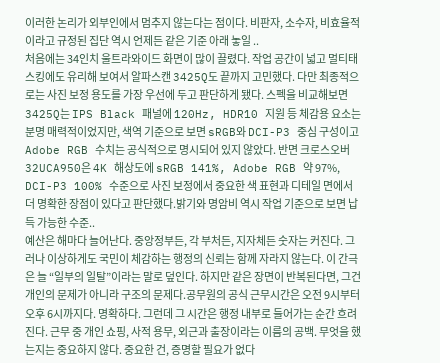이러한 논리가 외부인에서 멈추지 않는다는 점이다. 비판자, 소수자, 비효율적이라고 규정된 집단 역시 언제든 같은 기준 아래 놓일 ..
처음에는 34인치 울트라와이드 화면이 많이 끌렸다. 작업 공간이 넓고 멀티태스킹에도 유리해 보여서 알파스캔 3425Q도 끝까지 고민했다. 다만 최종적으로는 사진 보정 용도를 가장 우선에 두고 판단하게 됐다. 스펙을 비교해보면 3425Q는 IPS Black 패널에 120Hz, HDR10 지원 등 체감용 요소는 분명 매력적이었지만, 색역 기준으로 보면 sRGB와 DCI-P3 중심 구성이고 Adobe RGB 수치는 공식적으로 명시되어 있지 않았다. 반면 크로스오버 32UCA950은 4K 해상도에 sRGB 141%, Adobe RGB 약 97%, DCI-P3 100% 수준으로 사진 보정에서 중요한 색 표현과 디테일 면에서 더 명확한 장점이 있다고 판단했다.밝기와 명암비 역시 작업 기준으로 보면 납득 가능한 수준..
예산은 해마다 늘어난다. 중앙정부든, 각 부처든, 지자체든 숫자는 커진다. 그러나 이상하게도 국민이 체감하는 행정의 신뢰는 함께 자라지 않는다. 이 간극은 늘 “일부의 일탈”이라는 말로 덮인다. 하지만 같은 장면이 반복된다면, 그건 개인의 문제가 아니라 구조의 문제다.공무원의 공식 근무시간은 오전 9시부터 오후 6시까지다. 명확하다. 그런데 그 시간은 행정 내부로 들어가는 순간 흐려진다. 근무 중 개인 쇼핑, 사적 용무, 외근과 출장이라는 이름의 공백. 무엇을 했는지는 중요하지 않다. 중요한 건, 증명할 필요가 없다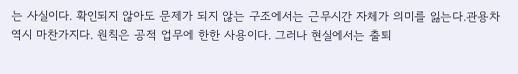는 사실이다. 확인되지 않아도 문제가 되지 않는 구조에서는 근무시간 자체가 의미를 잃는다.관용차 역시 마찬가지다. 원칙은 공적 업무에 한한 사용이다. 그러나 현실에서는 출퇴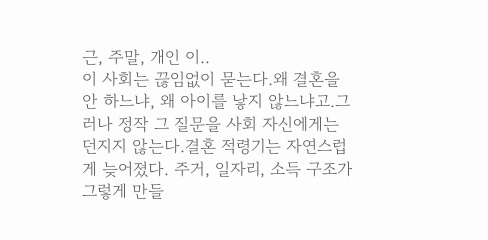근, 주말, 개인 이..
이 사회는 끊임없이 묻는다.왜 결혼을 안 하느냐, 왜 아이를 낳지 않느냐고.그러나 정작 그 질문을 사회 자신에게는 던지지 않는다.결혼 적령기는 자연스럽게 늦어졌다. 주거, 일자리, 소득 구조가 그렇게 만들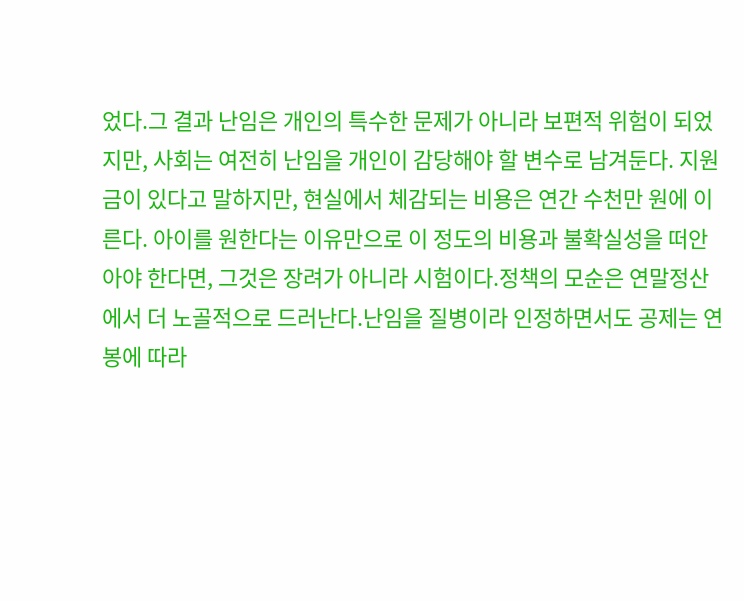었다.그 결과 난임은 개인의 특수한 문제가 아니라 보편적 위험이 되었지만, 사회는 여전히 난임을 개인이 감당해야 할 변수로 남겨둔다. 지원금이 있다고 말하지만, 현실에서 체감되는 비용은 연간 수천만 원에 이른다. 아이를 원한다는 이유만으로 이 정도의 비용과 불확실성을 떠안아야 한다면, 그것은 장려가 아니라 시험이다.정책의 모순은 연말정산에서 더 노골적으로 드러난다.난임을 질병이라 인정하면서도 공제는 연봉에 따라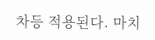차등 적용된다. 마치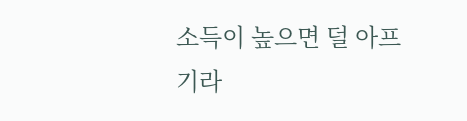소득이 높으면 덜 아프기라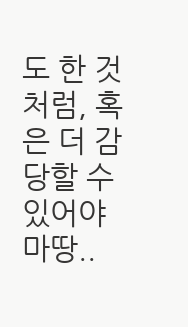도 한 것처럼, 혹은 더 감당할 수 있어야 마땅..